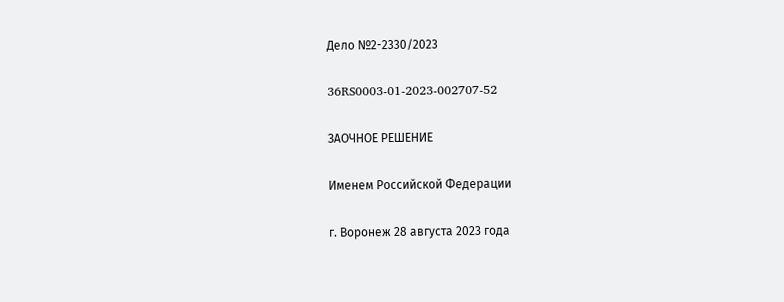Дело №2-2330/2023

36RS0003-01-2023-002707-52

ЗАОЧНОЕ РЕШЕНИЕ

Именем Российской Федерации

г. Воронеж 28 августа 2023 года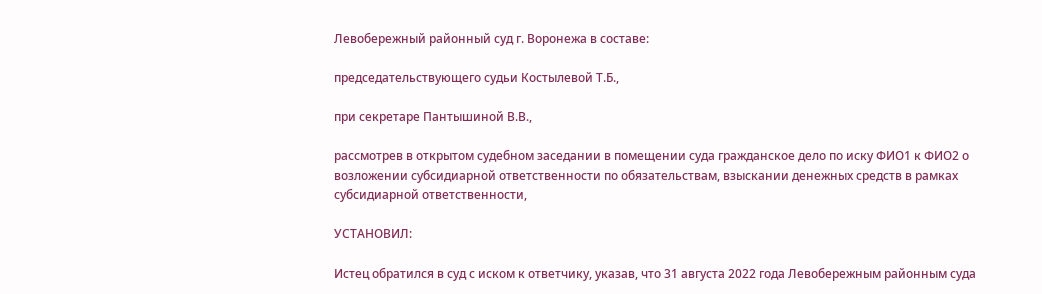Левобережный районный суд г. Воронежа в составе:

председательствующего судьи Костылевой Т.Б.,

при секретаре Пантышиной В.В.,

рассмотрев в открытом судебном заседании в помещении суда гражданское дело по иску ФИО1 к ФИО2 о возложении субсидиарной ответственности по обязательствам, взыскании денежных средств в рамках субсидиарной ответственности,

УСТАНОВИЛ:

Истец обратился в суд с иском к ответчику, указав, что 31 августа 2022 года Левобережным районным суда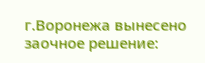г.Воронежа вынесено заочное решение: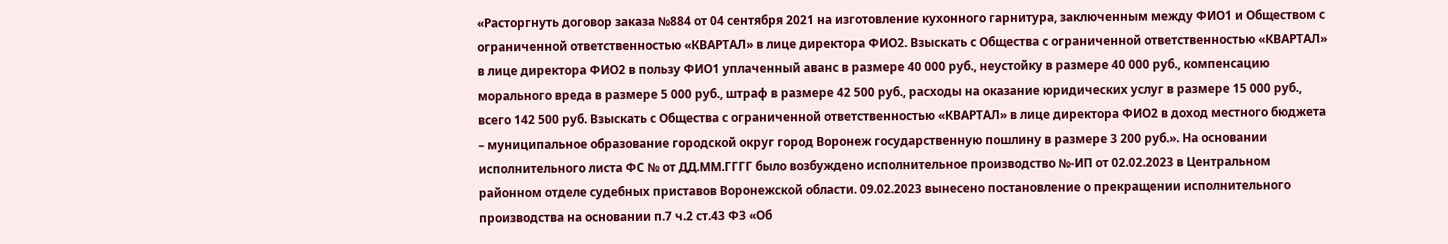«Расторгнуть договор заказа №884 от 04 сентября 2021 на изготовление кухонного гарнитура, заключенным между ФИО1 и Обществом с ограниченной ответственностью «КВАРТАЛ» в лице директора ФИО2. Взыскать с Общества с ограниченной ответственностью «КВАРТАЛ» в лице директора ФИО2 в пользу ФИО1 уплаченный аванс в размере 40 000 руб., неустойку в размере 40 000 руб., компенсацию морального вреда в размере 5 000 руб., штраф в размере 42 500 руб., расходы на оказание юридических услуг в размере 15 000 руб., всего 142 500 руб. Взыскать с Общества с ограниченной ответственностью «КВАРТАЛ» в лице директора ФИО2 в доход местного бюджета – муниципальное образование городской округ город Воронеж государственную пошлину в размере 3 200 руб.». На основании исполнительного листа ФС № от ДД.ММ.ГГГГ было возбуждено исполнительное производство №-ИП от 02.02.2023 в Центральном районном отделе судебных приставов Воронежской области. 09.02.2023 вынесено постановление о прекращении исполнительного производства на основании п.7 ч.2 ст.43 ФЗ «Об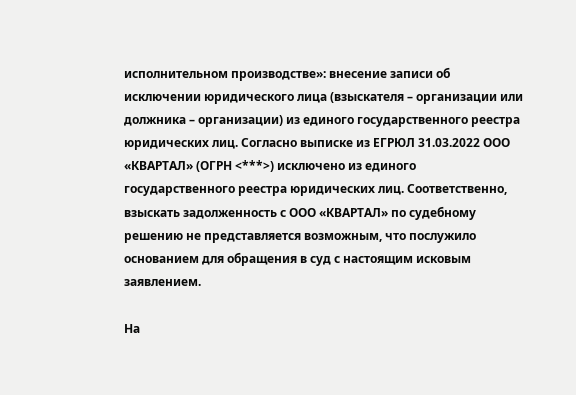исполнительном производстве»: внесение записи об исключении юридического лица (взыскателя – организации или должника – организации) из единого государственного реестра юридических лиц. Согласно выписке из ЕГРЮЛ 31.03.2022 ООО «КВАРТАЛ» (ОГРН <***>) исключено из единого государственного реестра юридических лиц. Соответственно, взыскать задолженность с ООО «КВАРТАЛ» по судебному решению не представляется возможным, что послужило основанием для обращения в суд с настоящим исковым заявлением.

На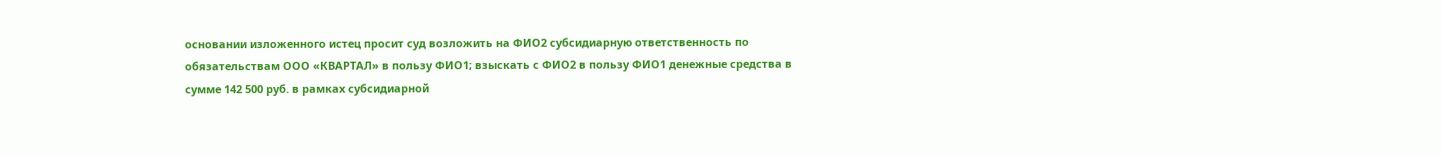основании изложенного истец просит суд возложить на ФИО2 субсидиарную ответственность по обязательствам ООО «КВАРТАЛ» в пользу ФИО1; взыскать с ФИО2 в пользу ФИО1 денежные средства в сумме 142 500 руб. в рамках субсидиарной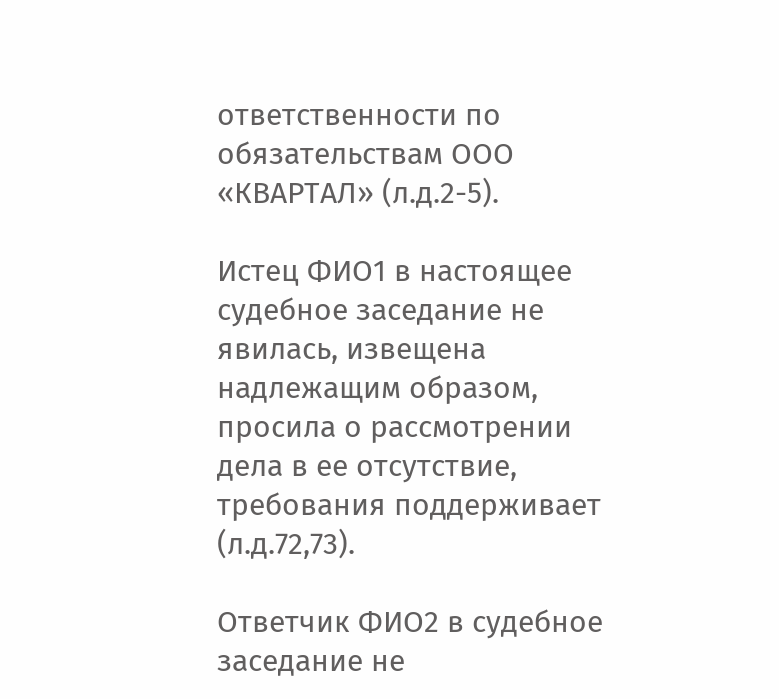ответственности по обязательствам ООО «КВАРТАЛ» (л.д.2-5).

Истец ФИО1 в настоящее судебное заседание не явилась, извещена надлежащим образом, просила о рассмотрении дела в ее отсутствие, требования поддерживает (л.д.72,73).

Ответчик ФИО2 в судебное заседание не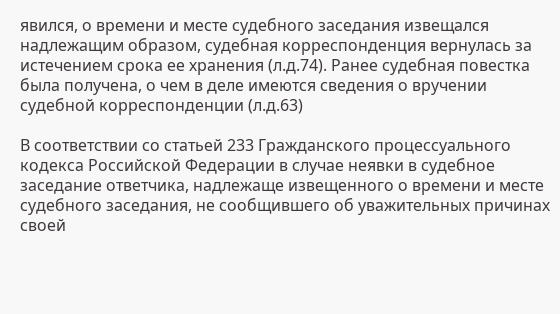явился, о времени и месте судебного заседания извещался надлежащим образом, судебная корреспонденция вернулась за истечением срока ее хранения (л.д.74). Ранее судебная повестка была получена, о чем в деле имеются сведения о вручении судебной корреспонденции (л.д.63)

В соответствии со статьей 233 Гражданского процессуального кодекса Российской Федерации в случае неявки в судебное заседание ответчика, надлежаще извещенного о времени и месте судебного заседания, не сообщившего об уважительных причинах своей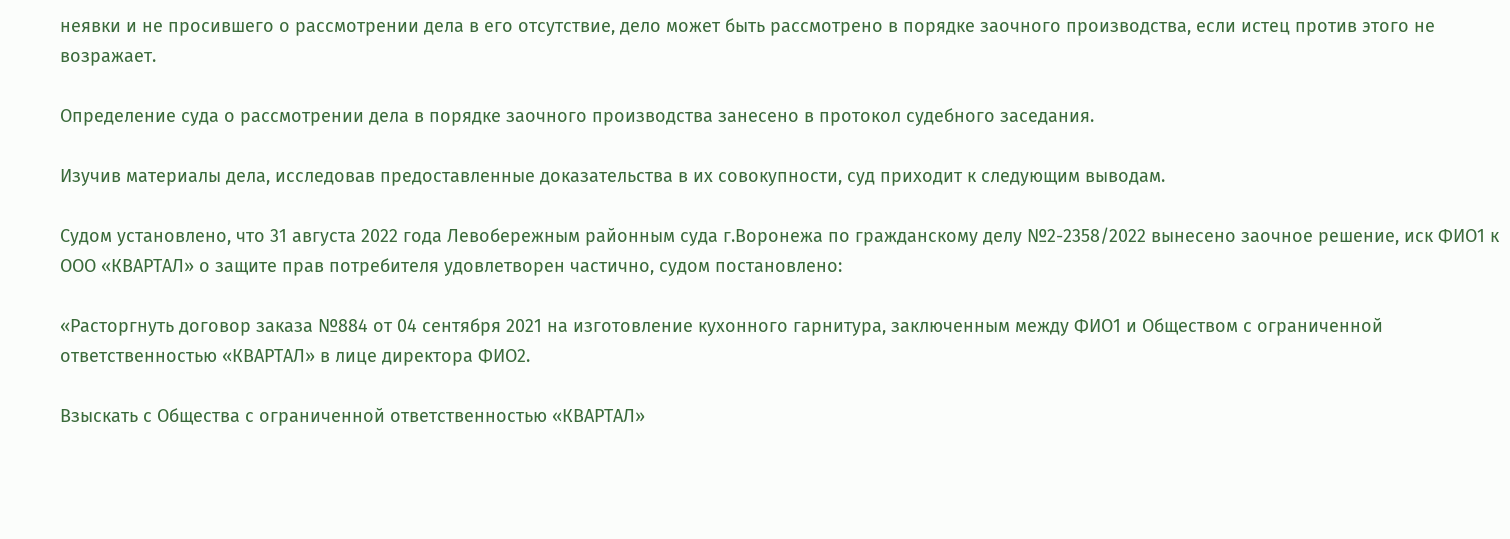неявки и не просившего о рассмотрении дела в его отсутствие, дело может быть рассмотрено в порядке заочного производства, если истец против этого не возражает.

Определение суда о рассмотрении дела в порядке заочного производства занесено в протокол судебного заседания.

Изучив материалы дела, исследовав предоставленные доказательства в их совокупности, суд приходит к следующим выводам.

Судом установлено, что 31 августа 2022 года Левобережным районным суда г.Воронежа по гражданскому делу №2-2358/2022 вынесено заочное решение, иск ФИО1 к ООО «КВАРТАЛ» о защите прав потребителя удовлетворен частично, судом постановлено:

«Расторгнуть договор заказа №884 от 04 сентября 2021 на изготовление кухонного гарнитура, заключенным между ФИО1 и Обществом с ограниченной ответственностью «КВАРТАЛ» в лице директора ФИО2.

Взыскать с Общества с ограниченной ответственностью «КВАРТАЛ»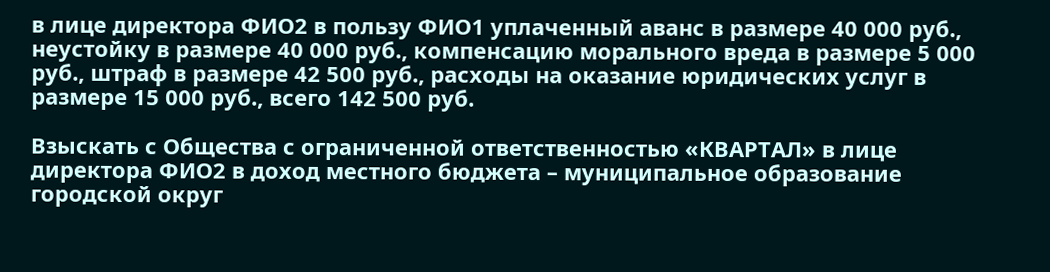в лице директора ФИО2 в пользу ФИО1 уплаченный аванс в размере 40 000 руб., неустойку в размере 40 000 руб., компенсацию морального вреда в размере 5 000 руб., штраф в размере 42 500 руб., расходы на оказание юридических услуг в размере 15 000 руб., всего 142 500 руб.

Взыскать с Общества с ограниченной ответственностью «КВАРТАЛ» в лице директора ФИО2 в доход местного бюджета – муниципальное образование городской округ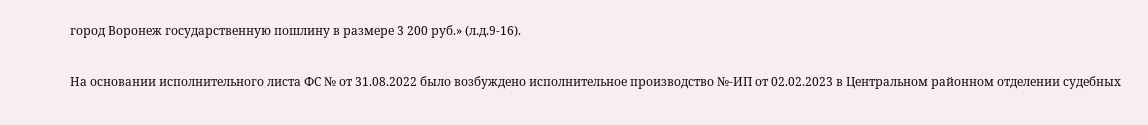город Воронеж государственную пошлину в размере 3 200 руб.» (л.д.9-16).

На основании исполнительного листа ФС № от 31.08.2022 было возбуждено исполнительное производство №-ИП от 02.02.2023 в Центральном районном отделении судебных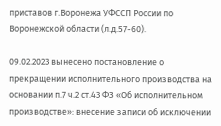приставов г.Воронежа УФССП России по Воронежской области (л.д.57-60).

09.02.2023 вынесено постановление о прекращении исполнительного производства на основании п.7 ч.2 ст.43 ФЗ «Об исполнительном производстве»: внесение записи об исключении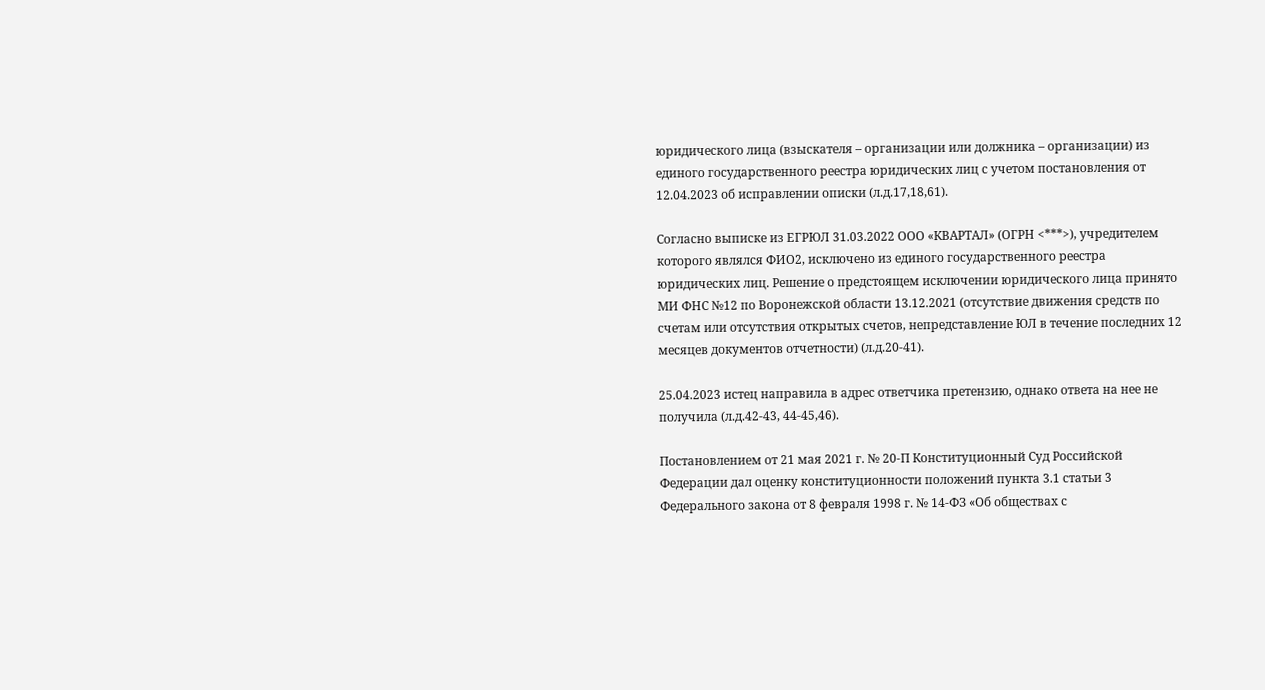юридического лица (взыскателя – организации или должника – организации) из единого государственного реестра юридических лиц с учетом постановления от 12.04.2023 об исправлении описки (л.д.17,18,61).

Согласно выписке из ЕГРЮЛ 31.03.2022 ООО «КВАРТАЛ» (ОГРН <***>), учредителем которого являлся ФИО2, исключено из единого государственного реестра юридических лиц. Решение о предстоящем исключении юридического лица принято МИ ФНС №12 по Воронежской области 13.12.2021 (отсутствие движения средств по счетам или отсутствия открытых счетов, непредставление ЮЛ в течение последних 12 месяцев документов отчетности) (л.д.20-41).

25.04.2023 истец направила в адрес ответчика претензию, однако ответа на нее не получила (л.д.42-43, 44-45,46).

Постановлением от 21 мая 2021 г. № 20-П Конституционный Суд Российской Федерации дал оценку конституционности положений пункта 3.1 статьи 3 Федерального закона от 8 февраля 1998 г. № 14-ФЗ «Об обществах с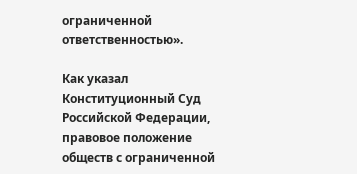ограниченной ответственностью».

Как указал Конституционный Суд Российской Федерации, правовое положение обществ с ограниченной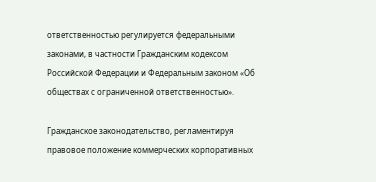ответственностью регулируется федеральными законами, в частности Гражданским кодексом Российской Федерации и Федеральным законом «Об обществах с ограниченной ответственностью».

Гражданское законодательство, регламентируя правовое положение коммерческих корпоративных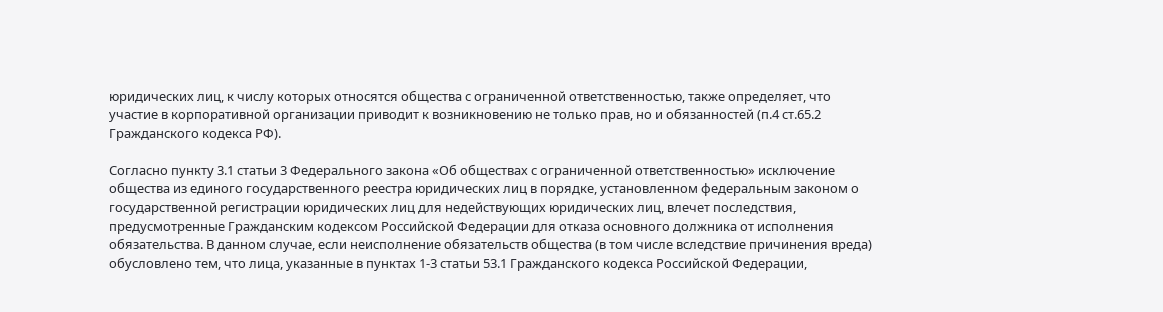юридических лиц, к числу которых относятся общества с ограниченной ответственностью, также определяет, что участие в корпоративной организации приводит к возникновению не только прав, но и обязанностей (п.4 ст.65.2 Гражданского кодекса РФ).

Согласно пункту 3.1 статьи 3 Федерального закона «Об обществах с ограниченной ответственностью» исключение общества из единого государственного реестра юридических лиц в порядке, установленном федеральным законом о государственной регистрации юридических лиц для недействующих юридических лиц, влечет последствия, предусмотренные Гражданским кодексом Российской Федерации для отказа основного должника от исполнения обязательства. В данном случае, если неисполнение обязательств общества (в том числе вследствие причинения вреда) обусловлено тем, что лица, указанные в пунктах 1-3 статьи 53.1 Гражданского кодекса Российской Федерации,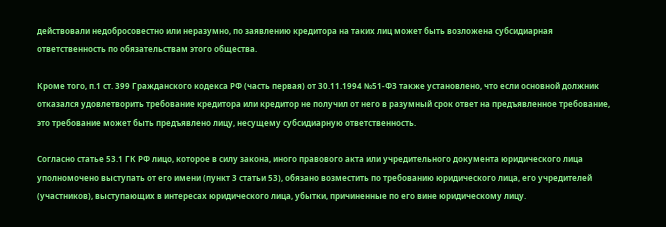действовали недобросовестно или неразумно, по заявлению кредитора на таких лиц может быть возложена субсидиарная ответственность по обязательствам этого общества.

Кроме того, п.1 ст. 399 Гражданского кодекса РФ (часть первая) от 30.11.1994 №51-ФЗ также установлено, что если основной должник отказался удовлетворить требование кредитора или кредитор не получил от него в разумный срок ответ на предъявленное требование, это требование может быть предъявлено лицу, несущему субсидиарную ответственность.

Согласно статье 53.1 ГК РФ лицо, которое в силу закона, иного правового акта или учредительного документа юридического лица уполномочено выступать от его имени (пункт 3 статьи 53), обязано возместить по требованию юридического лица, его учредителей (участников), выступающих в интересах юридического лица, убытки, причиненные по его вине юридическому лицу.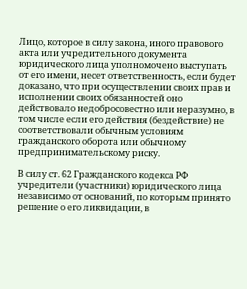Лицо, которое в силу закона, иного правового акта или учредительного документа юридического лица уполномочено выступать от его имени, несет ответственность, если будет доказано, что при осуществлении своих прав и исполнении своих обязанностей оно действовало недобросовестно или неразумно, в том числе если его действия (бездействие) не соответствовали обычным условиям гражданского оборота или обычному предпринимательскому риску.

В силу ст. 62 Гражданского кодекса РФ учредители (участники) юридического лица независимо от оснований, по которым принято решение о его ликвидации, в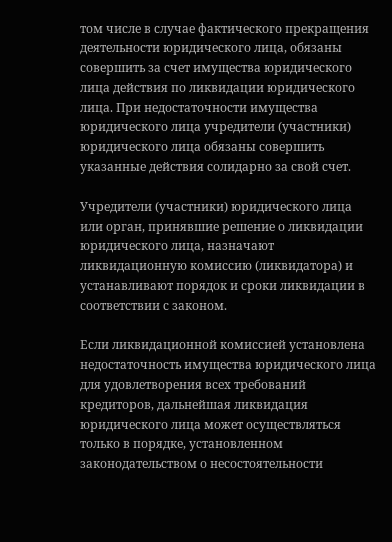том числе в случае фактического прекращения деятельности юридического лица, обязаны совершить за счет имущества юридического лица действия по ликвидации юридического лица. При недостаточности имущества юридического лица учредители (участники) юридического лица обязаны совершить указанные действия солидарно за свой счет.

Учредители (участники) юридического лица или орган, принявшие решение о ликвидации юридического лица, назначают ликвидационную комиссию (ликвидатора) и устанавливают порядок и сроки ликвидации в соответствии с законом.

Если ликвидационной комиссией установлена недостаточность имущества юридического лица для удовлетворения всех требований кредиторов, дальнейшая ликвидация юридического лица может осуществляться только в порядке, установленном законодательством о несостоятельности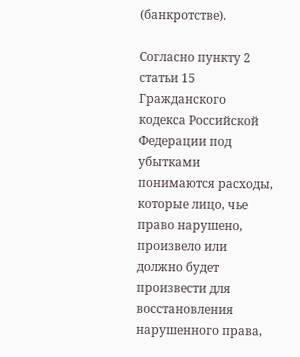(банкротстве).

Согласно пункту 2 статьи 15 Гражданского кодекса Российской Федерации под убытками понимаются расходы, которые лицо, чье право нарушено, произвело или должно будет произвести для восстановления нарушенного права,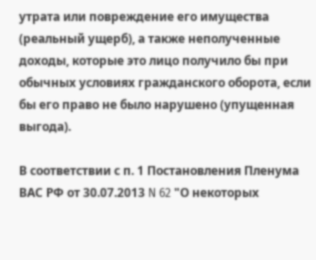утрата или повреждение его имущества (реальный ущерб), а также неполученные доходы, которые это лицо получило бы при обычных условиях гражданского оборота, если бы его право не было нарушено (упущенная выгода).

В соответствии с п. 1 Постановления Пленума ВАС РФ от 30.07.2013 N 62 "О некоторых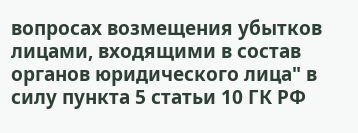вопросах возмещения убытков лицами, входящими в состав органов юридического лица" в силу пункта 5 статьи 10 ГК РФ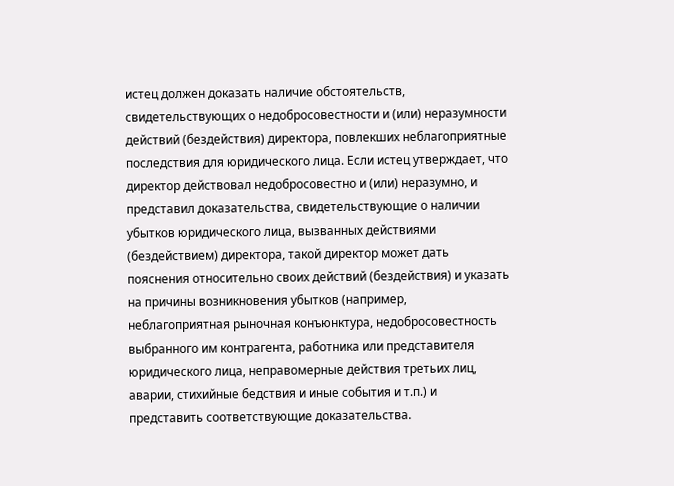истец должен доказать наличие обстоятельств, свидетельствующих о недобросовестности и (или) неразумности действий (бездействия) директора, повлекших неблагоприятные последствия для юридического лица. Если истец утверждает, что директор действовал недобросовестно и (или) неразумно, и представил доказательства, свидетельствующие о наличии убытков юридического лица, вызванных действиями (бездействием) директора, такой директор может дать пояснения относительно своих действий (бездействия) и указать на причины возникновения убытков (например, неблагоприятная рыночная конъюнктура, недобросовестность выбранного им контрагента, работника или представителя юридического лица, неправомерные действия третьих лиц, аварии, стихийные бедствия и иные события и т.п.) и представить соответствующие доказательства.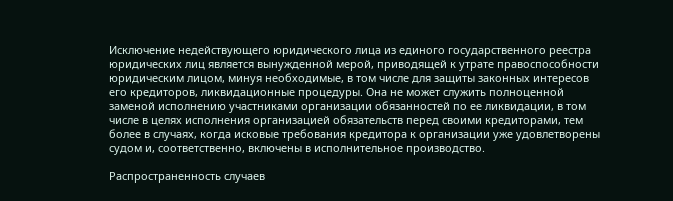Исключение недействующего юридического лица из единого государственного реестра юридических лиц является вынужденной мерой, приводящей к утрате правоспособности юридическим лицом, минуя необходимые, в том числе для защиты законных интересов его кредиторов, ликвидационные процедуры. Она не может служить полноценной заменой исполнению участниками организации обязанностей по ее ликвидации, в том числе в целях исполнения организацией обязательств перед своими кредиторами, тем более в случаях, когда исковые требования кредитора к организации уже удовлетворены судом и, соответственно, включены в исполнительное производство.

Распространенность случаев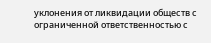уклонения от ликвидации обществ с ограниченной ответственностью с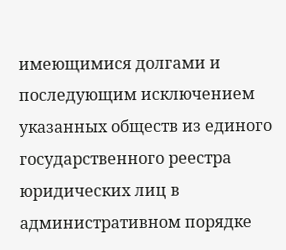имеющимися долгами и последующим исключением указанных обществ из единого государственного реестра юридических лиц в административном порядке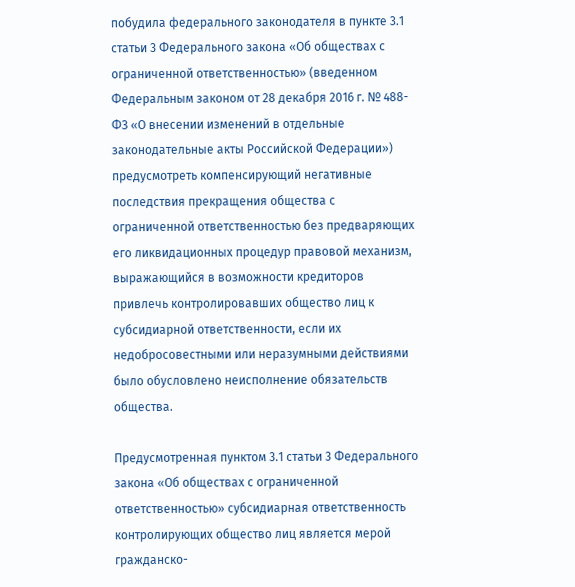побудила федерального законодателя в пункте 3.1 статьи 3 Федерального закона «Об обществах с ограниченной ответственностью» (введенном Федеральным законом от 28 декабря 2016 г. № 488-ФЗ «О внесении изменений в отдельные законодательные акты Российской Федерации») предусмотреть компенсирующий негативные последствия прекращения общества с ограниченной ответственностью без предваряющих его ликвидационных процедур правовой механизм, выражающийся в возможности кредиторов привлечь контролировавших общество лиц к субсидиарной ответственности, если их недобросовестными или неразумными действиями было обусловлено неисполнение обязательств общества.

Предусмотренная пунктом 3.1 статьи 3 Федерального закона «Об обществах с ограниченной ответственностью» субсидиарная ответственность контролирующих общество лиц является мерой гражданско-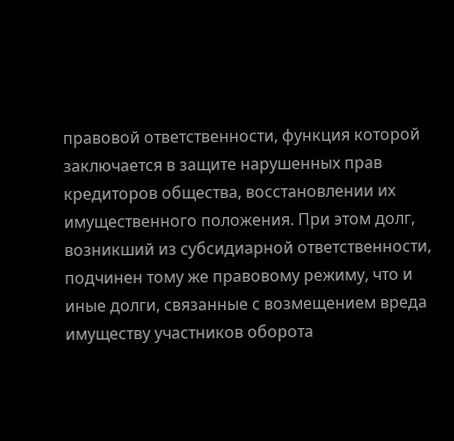правовой ответственности, функция которой заключается в защите нарушенных прав кредиторов общества, восстановлении их имущественного положения. При этом долг, возникший из субсидиарной ответственности, подчинен тому же правовому режиму, что и иные долги, связанные с возмещением вреда имуществу участников оборота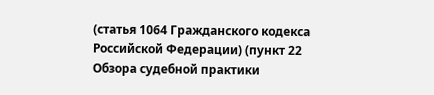(статья 1064 Гражданского кодекса Российской Федерации) (пункт 22 Обзора судебной практики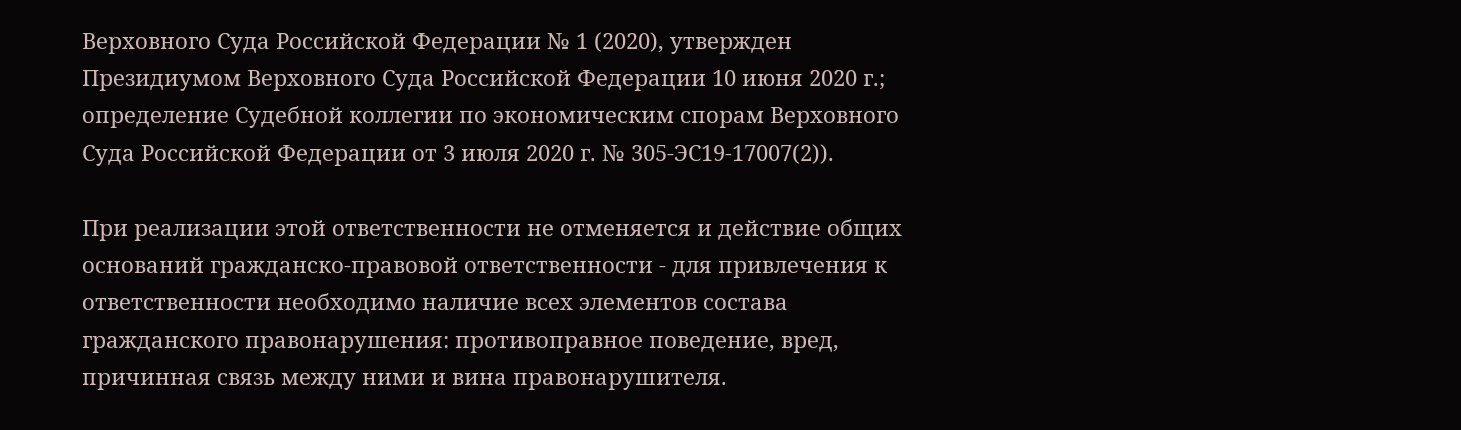Верховного Суда Российской Федерации № 1 (2020), утвержден Президиумом Верховного Суда Российской Федерации 10 июня 2020 г.; определение Судебной коллегии по экономическим спорам Верховного Суда Российской Федерации от 3 июля 2020 г. № 305-ЭС19-17007(2)).

При реализации этой ответственности не отменяется и действие общих оснований гражданско-правовой ответственности - для привлечения к ответственности необходимо наличие всех элементов состава гражданского правонарушения: противоправное поведение, вред, причинная связь между ними и вина правонарушителя.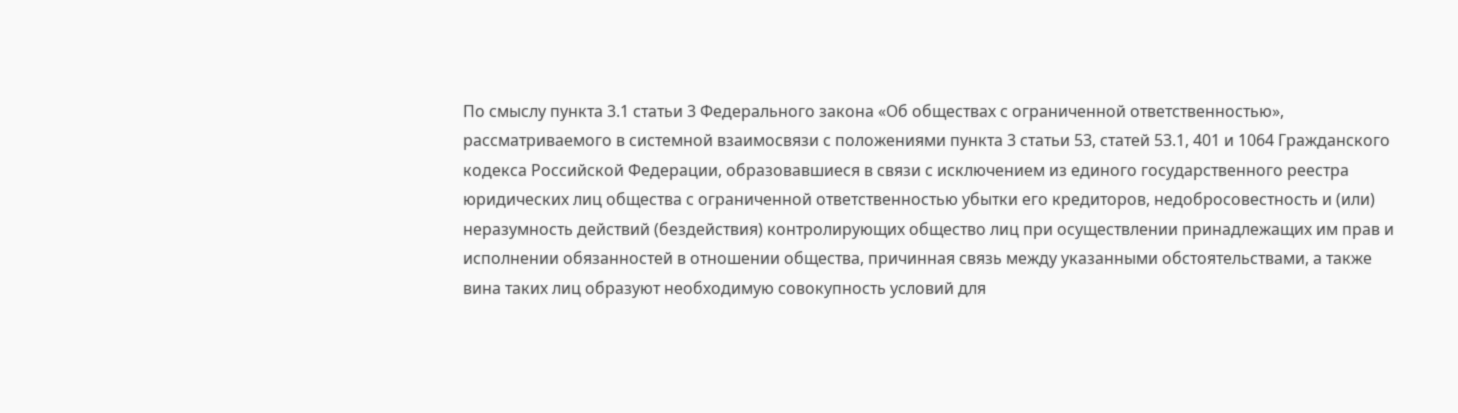По смыслу пункта 3.1 статьи 3 Федерального закона «Об обществах с ограниченной ответственностью», рассматриваемого в системной взаимосвязи с положениями пункта 3 статьи 53, статей 53.1, 401 и 1064 Гражданского кодекса Российской Федерации, образовавшиеся в связи с исключением из единого государственного реестра юридических лиц общества с ограниченной ответственностью убытки его кредиторов, недобросовестность и (или) неразумность действий (бездействия) контролирующих общество лиц при осуществлении принадлежащих им прав и исполнении обязанностей в отношении общества, причинная связь между указанными обстоятельствами, а также вина таких лиц образуют необходимую совокупность условий для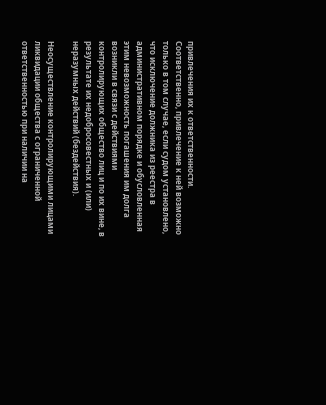привлечения их к ответственности. Соответственно, привлечение к ней возможно только в том случае, если судом установлено, что исключение должника из реестра в административном порядке и обусловленная этим невозможность погашения им долга возникли в связи с действиями контролирующих общество лиц и по их вине, в результате их недобросовестных и (или) неразумных действий (бездействия).

Неосуществление контролирующими лицами ликвидации общества с ограниченной ответственностью при наличии на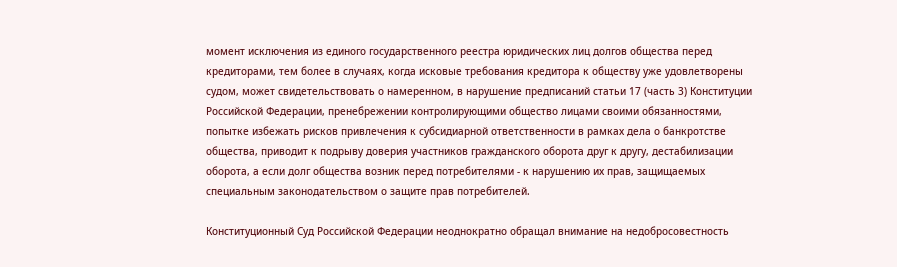момент исключения из единого государственного реестра юридических лиц долгов общества перед кредиторами, тем более в случаях, когда исковые требования кредитора к обществу уже удовлетворены судом, может свидетельствовать о намеренном, в нарушение предписаний статьи 17 (часть 3) Конституции Российской Федерации, пренебрежении контролирующими общество лицами своими обязанностями, попытке избежать рисков привлечения к субсидиарной ответственности в рамках дела о банкротстве общества, приводит к подрыву доверия участников гражданского оборота друг к другу, дестабилизации оборота, а если долг общества возник перед потребителями - к нарушению их прав, защищаемых специальным законодательством о защите прав потребителей.

Конституционный Суд Российской Федерации неоднократно обращал внимание на недобросовестность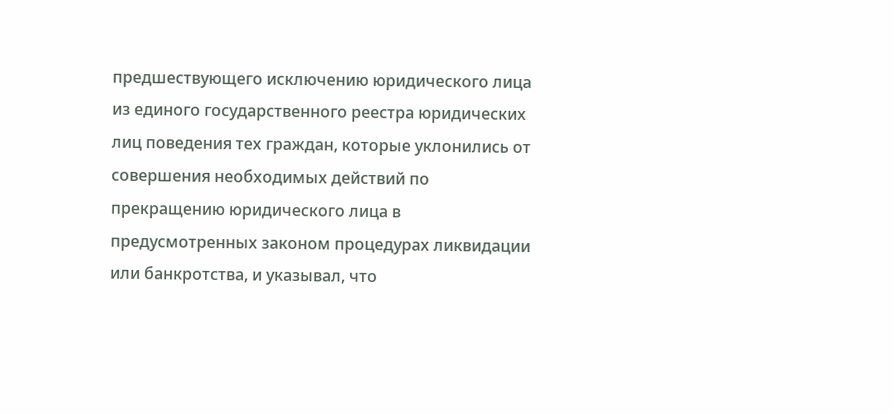предшествующего исключению юридического лица из единого государственного реестра юридических лиц поведения тех граждан, которые уклонились от совершения необходимых действий по прекращению юридического лица в предусмотренных законом процедурах ликвидации или банкротства, и указывал, что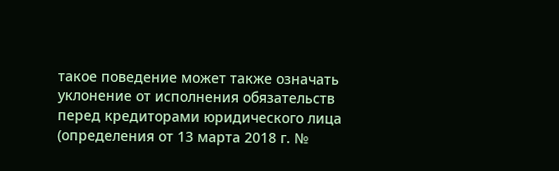такое поведение может также означать уклонение от исполнения обязательств перед кредиторами юридического лица (определения от 13 марта 2018 г. №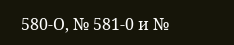580-О, № 581-0 и №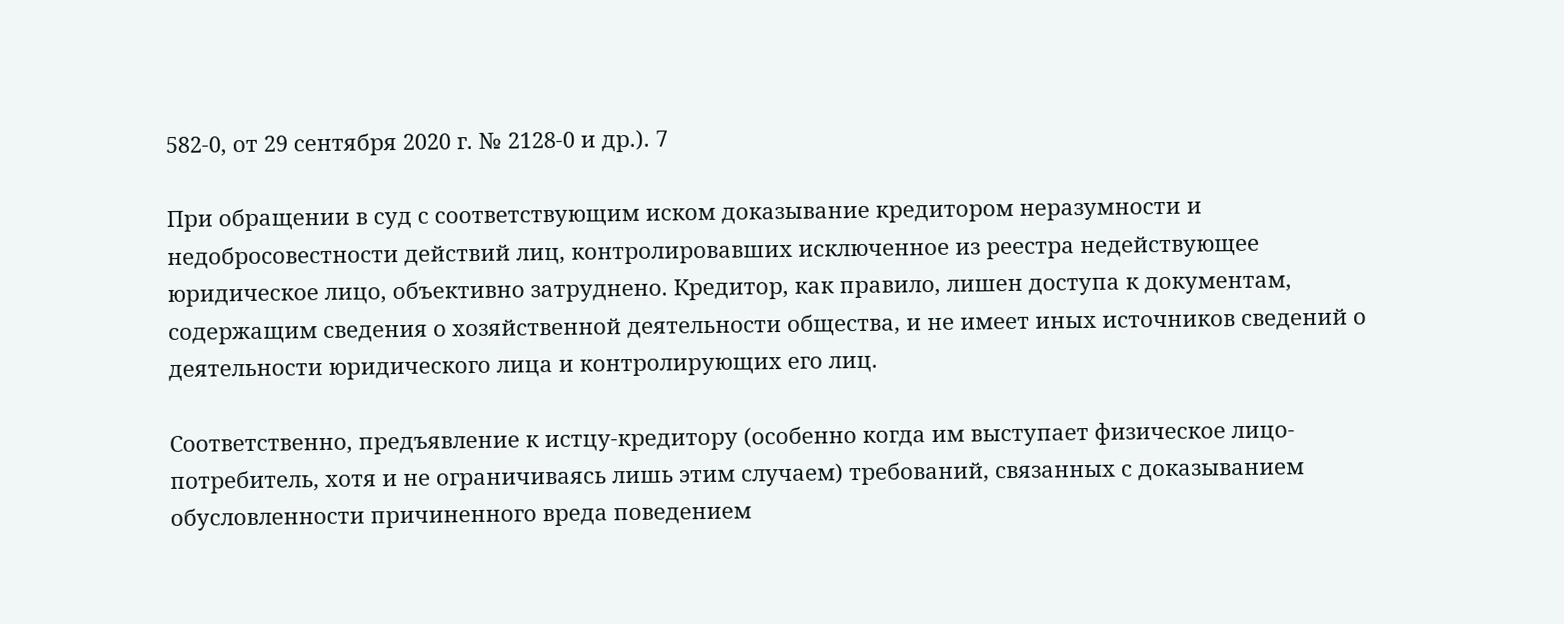582-0, от 29 сентября 2020 г. № 2128-0 и др.). 7

При обращении в суд с соответствующим иском доказывание кредитором неразумности и недобросовестности действий лиц, контролировавших исключенное из реестра недействующее юридическое лицо, объективно затруднено. Кредитор, как правило, лишен доступа к документам, содержащим сведения о хозяйственной деятельности общества, и не имеет иных источников сведений о деятельности юридического лица и контролирующих его лиц.

Соответственно, предъявление к истцу-кредитору (особенно когда им выступает физическое лицо-потребитель, хотя и не ограничиваясь лишь этим случаем) требований, связанных с доказыванием обусловленности причиненного вреда поведением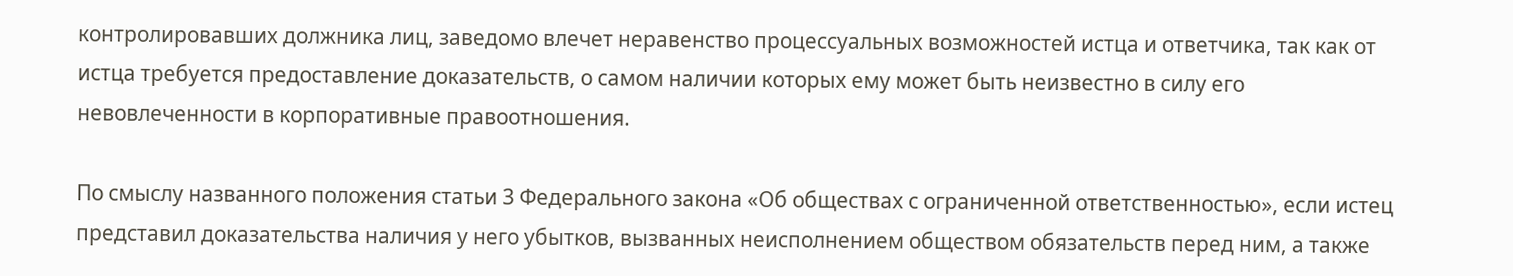контролировавших должника лиц, заведомо влечет неравенство процессуальных возможностей истца и ответчика, так как от истца требуется предоставление доказательств, о самом наличии которых ему может быть неизвестно в силу его невовлеченности в корпоративные правоотношения.

По смыслу названного положения статьи 3 Федерального закона «Об обществах с ограниченной ответственностью», если истец представил доказательства наличия у него убытков, вызванных неисполнением обществом обязательств перед ним, а также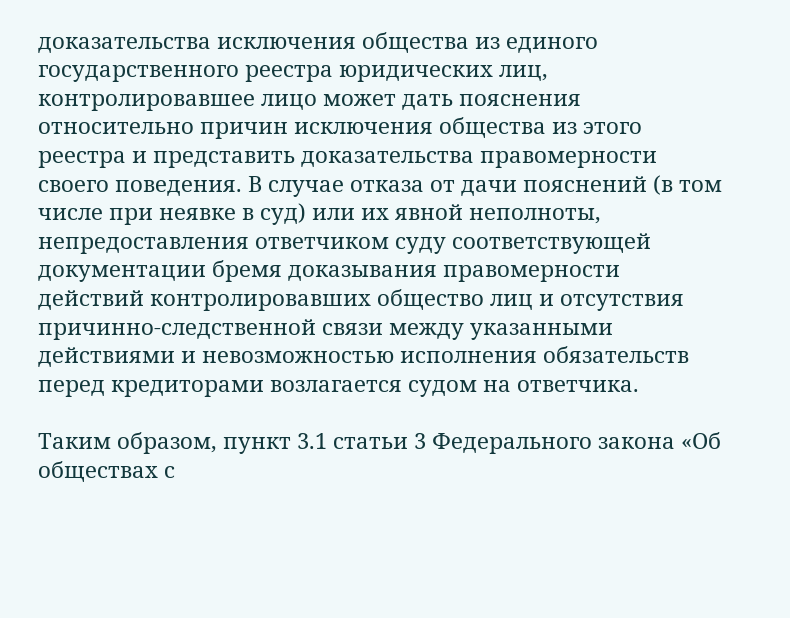доказательства исключения общества из единого государственного реестра юридических лиц, контролировавшее лицо может дать пояснения относительно причин исключения общества из этого реестра и представить доказательства правомерности своего поведения. В случае отказа от дачи пояснений (в том числе при неявке в суд) или их явной неполноты, непредоставления ответчиком суду соответствующей документации бремя доказывания правомерности действий контролировавших общество лиц и отсутствия причинно-следственной связи между указанными действиями и невозможностью исполнения обязательств перед кредиторами возлагается судом на ответчика.

Таким образом, пункт 3.1 статьи 3 Федерального закона «Об обществах с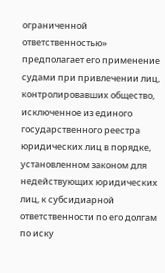ограниченной ответственностью» предполагает его применение судами при привлечении лиц, контролировавших общество, исключенное из единого государственного реестра юридических лиц в порядке, установленном законом для недействующих юридических лиц, к субсидиарной ответственности по его долгам по иску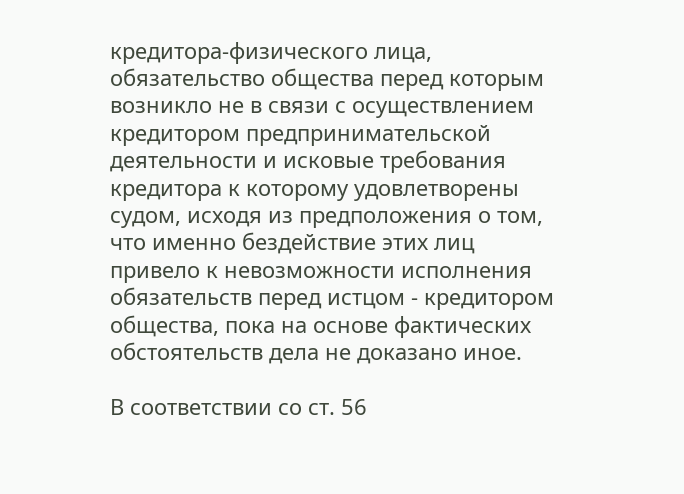кредитора-физического лица, обязательство общества перед которым возникло не в связи с осуществлением кредитором предпринимательской деятельности и исковые требования кредитора к которому удовлетворены судом, исходя из предположения о том, что именно бездействие этих лиц привело к невозможности исполнения обязательств перед истцом - кредитором общества, пока на основе фактических обстоятельств дела не доказано иное.

В соответствии со ст. 56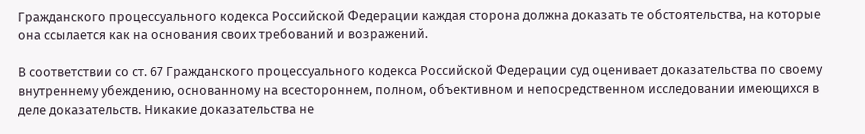Гражданского процессуального кодекса Российской Федерации каждая сторона должна доказать те обстоятельства, на которые она ссылается как на основания своих требований и возражений.

В соответствии со ст. 67 Гражданского процессуального кодекса Российской Федерации суд оценивает доказательства по своему внутреннему убеждению, основанному на всестороннем, полном, объективном и непосредственном исследовании имеющихся в деле доказательств. Никакие доказательства не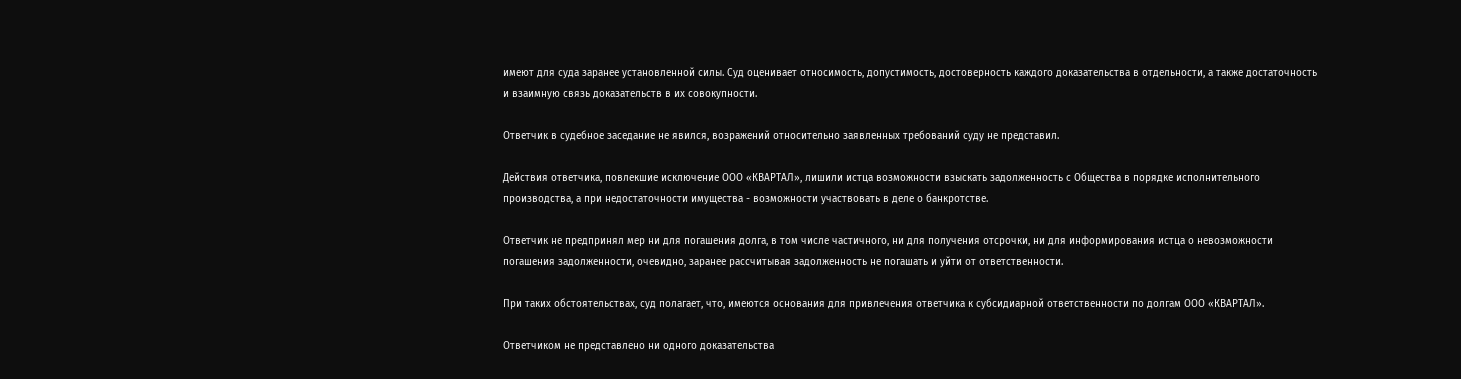имеют для суда заранее установленной силы. Суд оценивает относимость, допустимость, достоверность каждого доказательства в отдельности, а также достаточность и взаимную связь доказательств в их совокупности.

Ответчик в судебное заседание не явился, возражений относительно заявленных требований суду не представил.

Действия ответчика, повлекшие исключение ООО «КВАРТАЛ», лишили истца возможности взыскать задолженность с Общества в порядке исполнительного производства, а при недостаточности имущества - возможности участвовать в деле о банкротстве.

Ответчик не предпринял мер ни для погашения долга, в том числе частичного, ни для получения отсрочки, ни для информирования истца о невозможности погашения задолженности, очевидно, заранее рассчитывая задолженность не погашать и уйти от ответственности.

При таких обстоятельствах, суд полагает, что, имеются основания для привлечения ответчика к субсидиарной ответственности по долгам ООО «КВАРТАЛ».

Ответчиком не представлено ни одного доказательства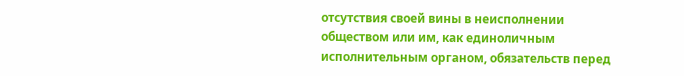отсутствия своей вины в неисполнении обществом или им, как единоличным исполнительным органом, обязательств перед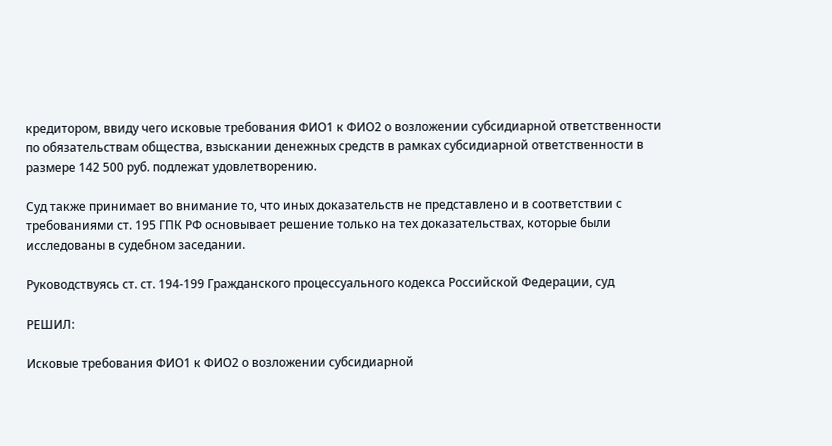кредитором, ввиду чего исковые требования ФИО1 к ФИО2 о возложении субсидиарной ответственности по обязательствам общества, взыскании денежных средств в рамках субсидиарной ответственности в размере 142 500 руб. подлежат удовлетворению.

Суд также принимает во внимание то, что иных доказательств не представлено и в соответствии с требованиями ст. 195 ГПК РФ основывает решение только на тех доказательствах, которые были исследованы в судебном заседании.

Руководствуясь ст. ст. 194-199 Гражданского процессуального кодекса Российской Федерации, суд

РЕШИЛ:

Исковые требования ФИО1 к ФИО2 о возложении субсидиарной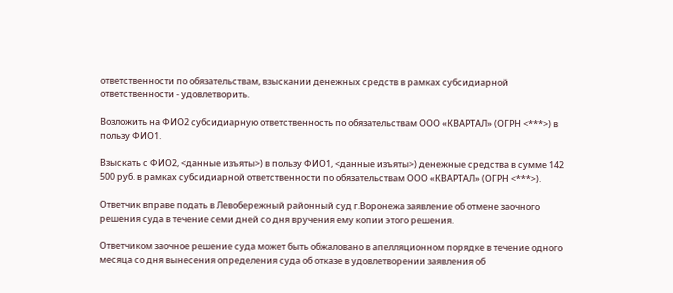ответственности по обязательствам, взыскании денежных средств в рамках субсидиарной ответственности - удовлетворить.

Возложить на ФИО2 субсидиарную ответственность по обязательствам ООО «КВАРТАЛ» (ОГРН <***>) в пользу ФИО1.

Взыскать с ФИО2, <данные изъяты>) в пользу ФИО1, <данные изъяты>) денежные средства в сумме 142 500 руб. в рамках субсидиарной ответственности по обязательствам ООО «КВАРТАЛ» (ОГРН <***>).

Ответчик вправе подать в Левобережный районный суд г.Воронежа заявление об отмене заочного решения суда в течение семи дней со дня вручения ему копии этого решения.

Ответчиком заочное решение суда может быть обжаловано в апелляционном порядке в течение одного месяца со дня вынесения определения суда об отказе в удовлетворении заявления об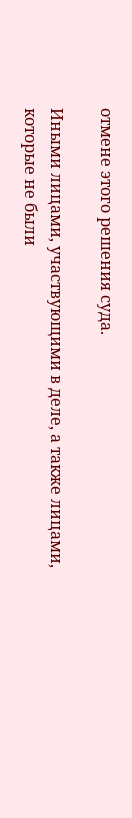отмене этого решения суда.

Иными лицами, участвующими в деле, а также лицами, которые не были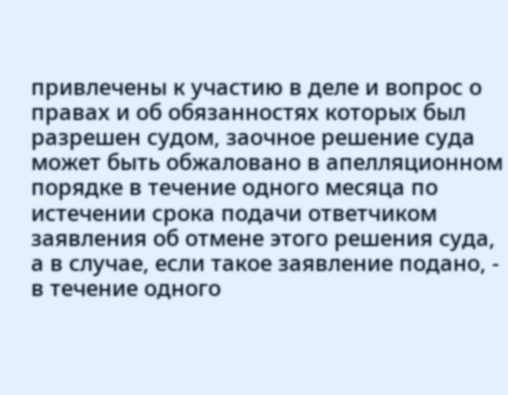привлечены к участию в деле и вопрос о правах и об обязанностях которых был разрешен судом, заочное решение суда может быть обжаловано в апелляционном порядке в течение одного месяца по истечении срока подачи ответчиком заявления об отмене этого решения суда, а в случае, если такое заявление подано, - в течение одного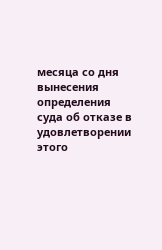месяца со дня вынесения определения суда об отказе в удовлетворении этого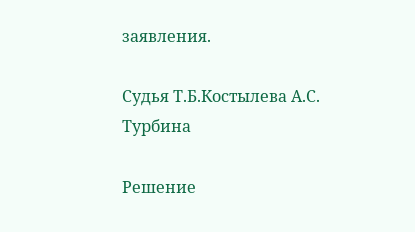заявления.

Судья Т.Б.Костылева А.С. Турбина

Решение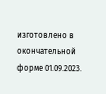изготовлено в окончательной форме 01.09.2023.